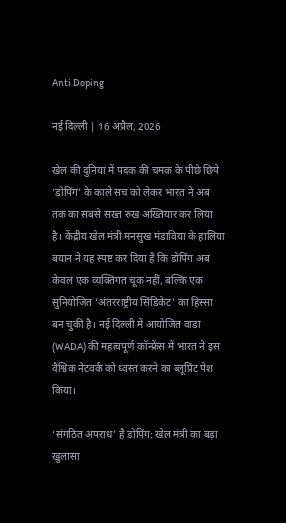Anti Doping

नई दिल्ली | 16 अप्रैल, 2026

खेल की दुनिया में पदक की चमक के पीछे छिपे ‘डोपिंग’ के काले सच को लेकर भारत ने अब तक का सबसे सख्त रुख अख्तियार कर लिया है। केंद्रीय खेल मंत्री मनसुख मंडाविया के हालिया बयान ने यह स्पष्ट कर दिया है कि डोपिंग अब केवल एक व्यक्तिगत चूक नहीं, बल्कि एक सुनियोजित ‘अंतरराष्ट्रीय सिंडिकेट’ का हिस्सा बन चुकी है। नई दिल्ली में आयोजित वाडा (WADA) की महत्वपूर्ण कॉन्फ्रेंस में भारत ने इस वैश्विक नेटवर्क को ध्वस्त करने का ब्लूप्रिंट पेश किया।

‘संगठित अपराध’ है डोपिंग: खेल मंत्री का बड़ा खुलासा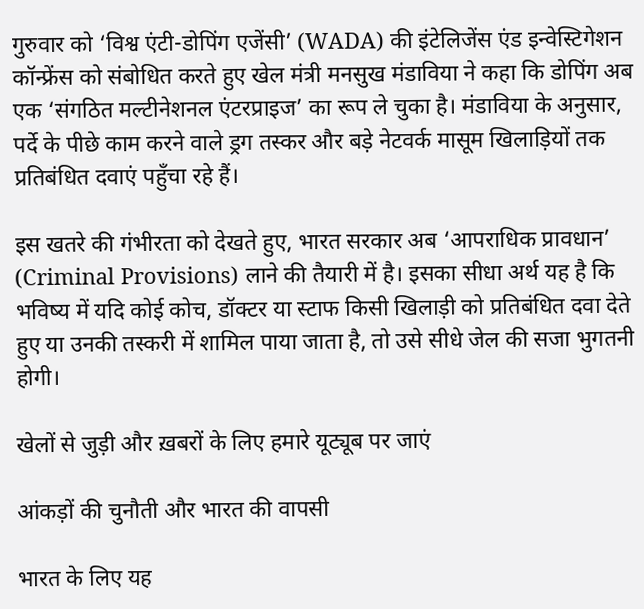गुरुवार को ‘विश्व एंटी-डोपिंग एजेंसी’ (WADA) की इंटेलिजेंस एंड इन्वेस्टिगेशन कॉन्फ्रेंस को संबोधित करते हुए खेल मंत्री मनसुख मंडाविया ने कहा कि डोपिंग अब एक ‘संगठित मल्टीनेशनल एंटरप्राइज’ का रूप ले चुका है। मंडाविया के अनुसार, पर्दे के पीछे काम करने वाले ड्रग तस्कर और बड़े नेटवर्क मासूम खिलाड़ियों तक प्रतिबंधित दवाएं पहुँचा रहे हैं।

इस खतरे की गंभीरता को देखते हुए, भारत सरकार अब ‘आपराधिक प्रावधान’ (Criminal Provisions) लाने की तैयारी में है। इसका सीधा अर्थ यह है कि भविष्य में यदि कोई कोच, डॉक्टर या स्टाफ किसी खिलाड़ी को प्रतिबंधित दवा देते हुए या उनकी तस्करी में शामिल पाया जाता है, तो उसे सीधे जेल की सजा भुगतनी होगी।

खेलों से जुड़ी और ख़बरों के लिए हमारे यूट्यूब पर जाएं

आंकड़ों की चुनौती और भारत की वापसी

भारत के लिए यह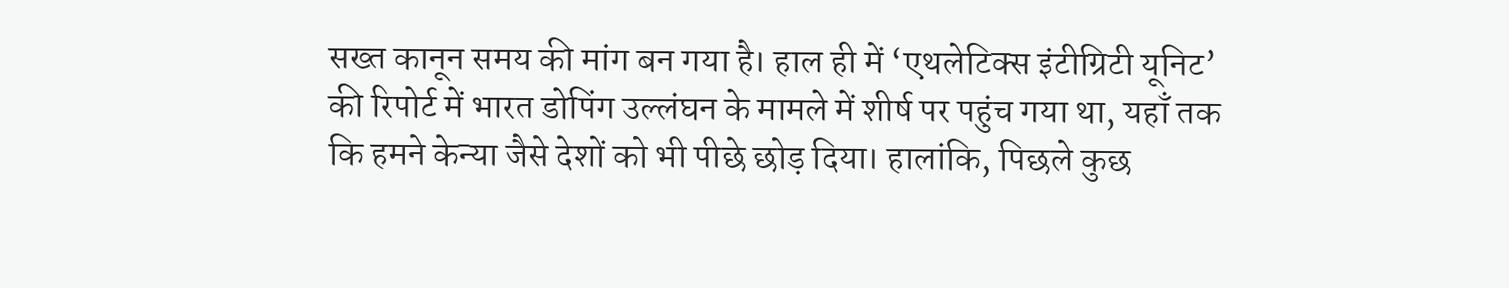सख्त कानून समय की मांग बन गया है। हाल ही में ‘एथलेटिक्स इंटीग्रिटी यूनिट’ की रिपोर्ट में भारत डोपिंग उल्लंघन के मामले में शीर्ष पर पहुंच गया था, यहाँ तक कि हमने केन्या जैसे देशों को भी पीछे छोड़ दिया। हालांकि, पिछले कुछ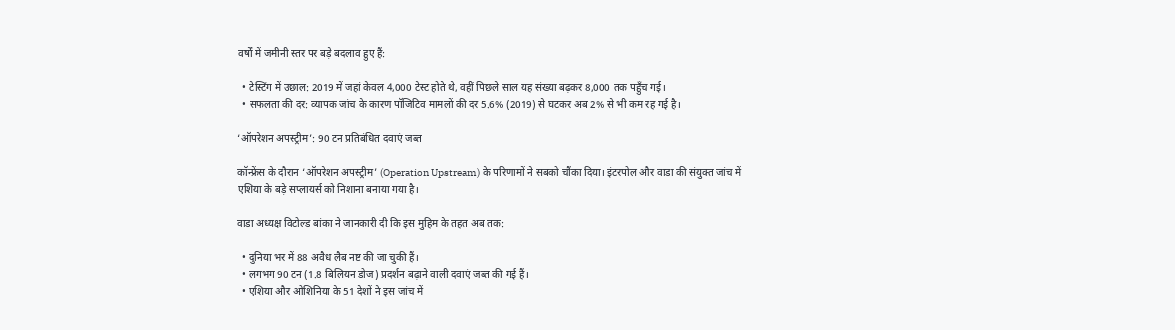वर्षों में जमीनी स्तर पर बड़े बदलाव हुए हैं:

  • टेस्टिंग में उछाल: 2019 में जहां केवल 4,000 टेस्ट होते थे, वहीं पिछले साल यह संख्या बढ़कर 8,000 तक पहुँच गई।
  • सफलता की दर: व्यापक जांच के कारण पॉजिटिव मामलों की दर 5.6% (2019) से घटकर अब 2% से भी कम रह गई है।

‘ऑपरेशन अपस्ट्रीम’: 90 टन प्रतिबंधित दवाएं जब्त

कॉन्फ्रेंस के दौरान ‘ऑपरेशन अपस्ट्रीम’ (Operation Upstream) के परिणामों ने सबको चौंका दिया। इंटरपोल और वाडा की संयुक्त जांच में एशिया के बड़े सप्लायर्स को निशाना बनाया गया है।

वाडा अध्यक्ष विटोल्ड बांका ने जानकारी दी कि इस मुहिम के तहत अब तक:

  • दुनिया भर में 88 अवैध लैब नष्ट की जा चुकी हैं।
  • लगभग 90 टन (1.8 बिलियन डोज) प्रदर्शन बढ़ाने वाली दवाएं जब्त की गई हैं।
  • एशिया और ओशिनिया के 51 देशों ने इस जांच में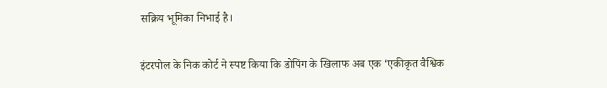सक्रिय भूमिका निभाई है।

इंटरपोल के निक कोर्ट ने स्पष्ट किया कि डोपिंग के खिलाफ अब एक ‘एकीकृत वैश्विक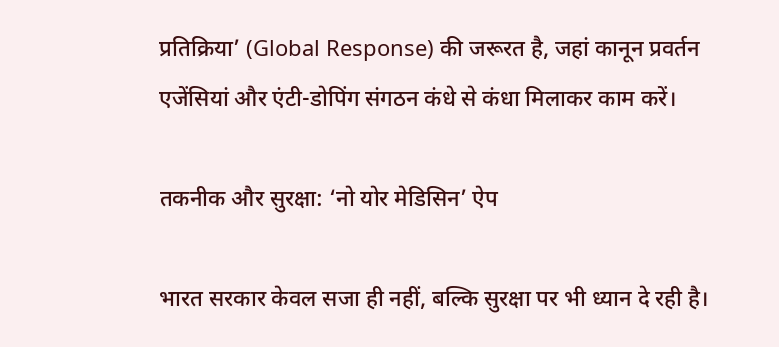प्रतिक्रिया’ (Global Response) की जरूरत है, जहां कानून प्रवर्तन एजेंसियां और एंटी-डोपिंग संगठन कंधे से कंधा मिलाकर काम करें।

तकनीक और सुरक्षा: ‘नो योर मेडिसिन’ ऐप

भारत सरकार केवल सजा ही नहीं, बल्कि सुरक्षा पर भी ध्यान दे रही है।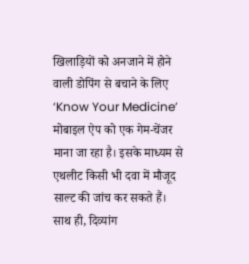खिलाड़ियों को अनजाने में होने वाली डोपिंग से बचाने के लिए ‘Know Your Medicine’ मोबाइल ऐप को एक गेम-चेंजर माना जा रहा है। इसके माध्यम से एथलीट किसी भी दवा में मौजूद साल्ट की जांच कर सकते हैं। साथ ही, दिव्यांग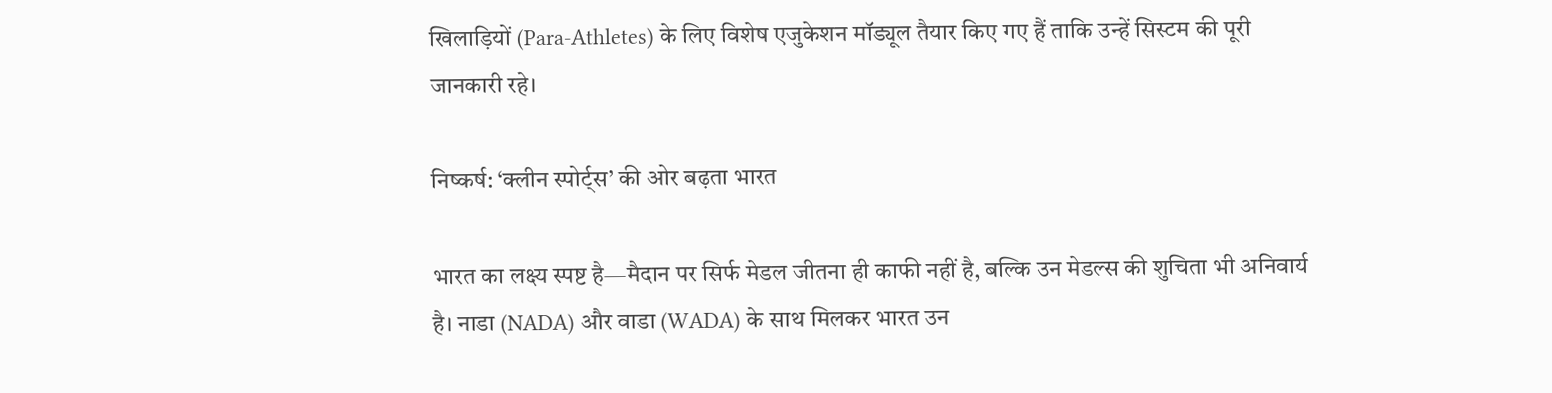खिलाड़ियों (Para-Athletes) के लिए विशेष एजुकेशन मॉड्यूल तैयार किए गए हैं ताकि उन्हें सिस्टम की पूरी जानकारी रहे।

निष्कर्ष: ‘क्लीन स्पोर्ट्स’ की ओर बढ़ता भारत

भारत का लक्ष्य स्पष्ट है—मैदान पर सिर्फ मेडल जीतना ही काफी नहीं है, बल्कि उन मेडल्स की शुचिता भी अनिवार्य है। नाडा (NADA) और वाडा (WADA) के साथ मिलकर भारत उन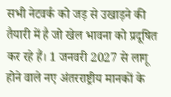सभी नेटवर्क को जड़ से उखाड़ने की तैयारी में है जो खेल भावना को प्रदूषित कर रहे हैं। 1 जनवरी 2027 से लागू होने वाले नए अंतरराष्ट्रीय मानकों के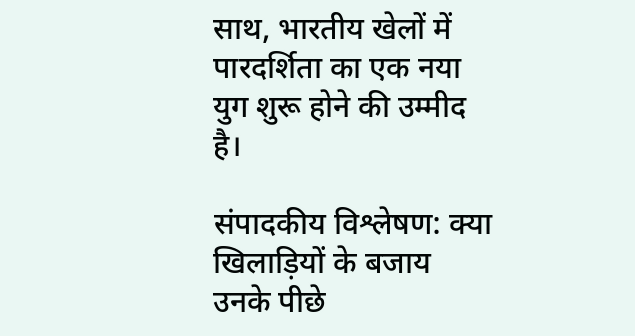साथ, भारतीय खेलों में पारदर्शिता का एक नया युग शुरू होने की उम्मीद है।

संपादकीय विश्लेषण: क्या खिलाड़ियों के बजाय उनके पीछे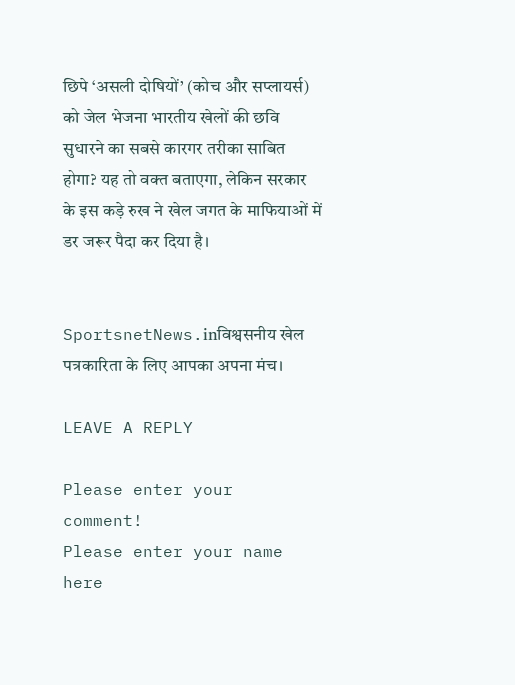छिपे ‘असली दोषियों’ (कोच और सप्लायर्स) को जेल भेजना भारतीय खेलों की छवि सुधारने का सबसे कारगर तरीका साबित होगा? यह तो वक्त बताएगा, लेकिन सरकार के इस कड़े रुख ने खेल जगत के माफियाओं में डर जरूर पैदा कर दिया है।


SportsnetNews.inविश्वसनीय खेल पत्रकारिता के लिए आपका अपना मंच।

LEAVE A REPLY

Please enter your comment!
Please enter your name here